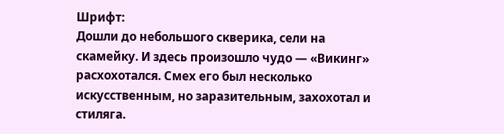Шрифт:
Дошли до небольшого скверика, сели на скамейку. И здесь произошло чудо — «Викинг» расхохотался. Смех его был несколько искусственным, но заразительным, захохотал и стиляга.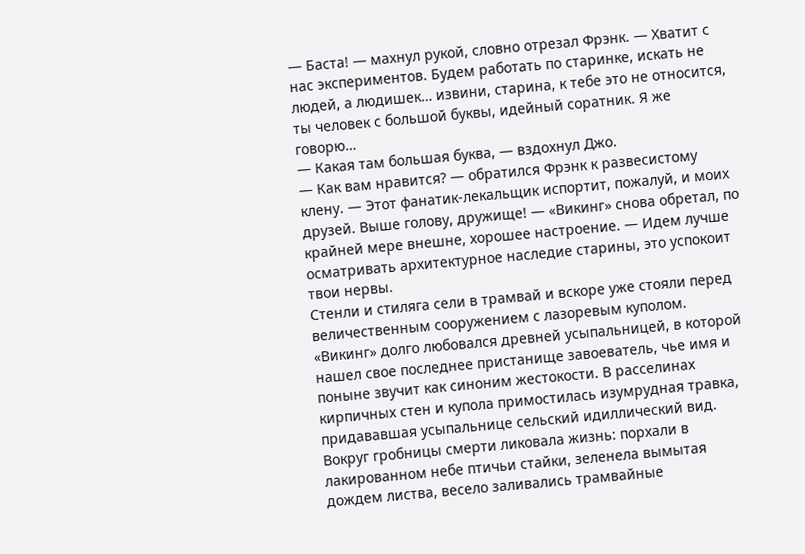— Баста! — махнул рукой, словно отрезал Фрэнк. — Хватит с нас экспериментов. Будем работать по старинке, искать не людей, а людишек… извини, старина, к тебе это не относится, ты человек с большой буквы, идейный соратник. Я же говорю…
— Какая там большая буква, — вздохнул Джо.
— Как вам нравится? — обратился Фрэнк к развесистому клену. — Этот фанатик-лекальщик испортит, пожалуй, и моих друзей. Выше голову, дружище! — «Викинг» снова обретал, по крайней мере внешне, хорошее настроение. — Идем лучше осматривать архитектурное наследие старины, это успокоит твои нервы.
Стенли и стиляга сели в трамвай и вскоре уже стояли перед величественным сооружением с лазоревым куполом.
«Викинг» долго любовался древней усыпальницей, в которой нашел свое последнее пристанище завоеватель, чье имя и поныне звучит как синоним жестокости. В расселинах кирпичных стен и купола примостилась изумрудная травка, придававшая усыпальнице сельский идиллический вид. Вокруг гробницы смерти ликовала жизнь: порхали в лакированном небе птичьи стайки, зеленела вымытая дождем листва, весело заливались трамвайные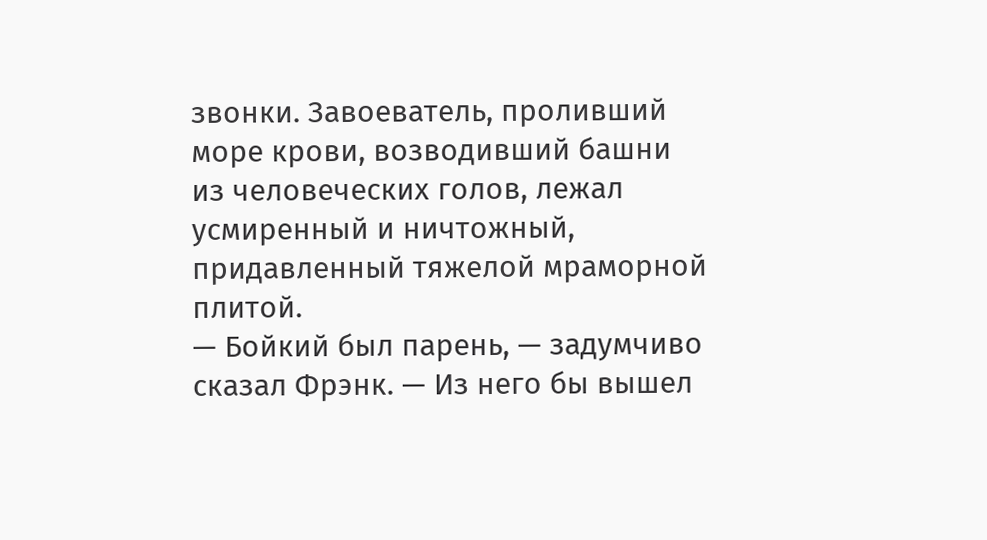звонки. Завоеватель, проливший море крови, возводивший башни из человеческих голов, лежал усмиренный и ничтожный, придавленный тяжелой мраморной плитой.
— Бойкий был парень, — задумчиво сказал Фрэнк. — Из него бы вышел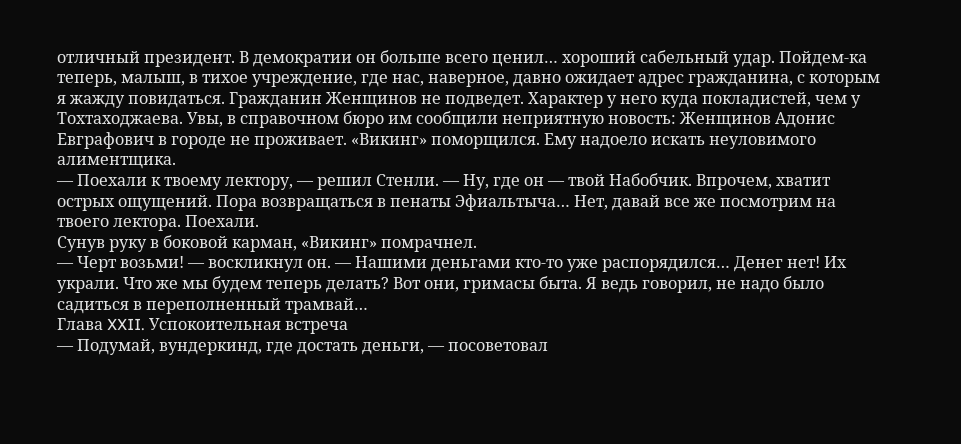отличный президент. В демократии он больше всего ценил… хороший сабельный удар. Пойдем-ка теперь, малыш, в тихое учреждение, где нас, наверное, давно ожидает адрес гражданина, с которым я жажду повидаться. Гражданин Женщинов не подведет. Характер у него куда покладистей, чем у Тохтаходжаева. Увы, в справочном бюро им сообщили неприятную новость: Женщинов Адонис Евграфович в городе не проживает. «Викинг» поморщился. Ему надоело искать неуловимого алиментщика.
— Поехали к твоему лектору, — решил Стенли. — Ну, где он — твой Набобчик. Впрочем, хватит острых ощущений. Пора возвращаться в пенаты Эфиальтыча… Нет, давай все же посмотрим на твоего лектора. Поехали.
Сунув руку в боковой карман, «Викинг» помрачнел.
— Черт возьми! — воскликнул он. — Нашими деньгами кто-то уже распорядился… Денег нет! Их украли. Что же мы будем теперь делать? Вот они, гримасы быта. Я ведь говорил, не надо было садиться в переполненный трамвай…
Глава XXII. Успокоительная встреча
— Подумай, вундеркинд, где достать деньги, — посоветовал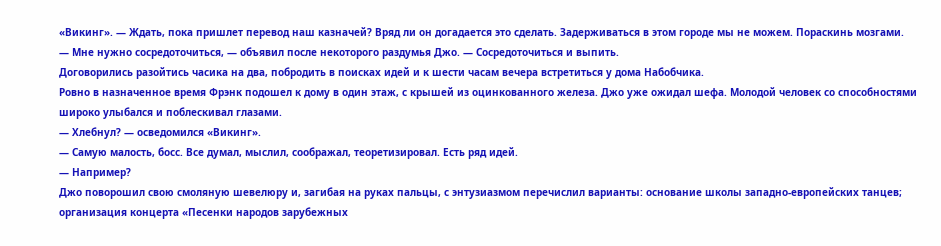«Викинг». — Ждать, пока пришлет перевод наш казначей? Вряд ли он догадается это сделать. Задерживаться в этом городе мы не можем. Пораскинь мозгами.
— Мне нужно сосредоточиться, — объявил после некоторого раздумья Джо. — Сосредоточиться и выпить.
Договорились разойтись часика на два, побродить в поисках идей и к шести часам вечера встретиться у дома Набобчика.
Ровно в назначенное время Фрэнк подошел к дому в один этаж, с крышей из оцинкованного железа. Джо уже ожидал шефа. Молодой человек со способностями широко улыбался и поблескивал глазами.
— Хлебнул? — осведомился «Викинг».
— Самую малость, босс. Все думал, мыслил, соображал, теоретизировал. Есть ряд идей.
— Например?
Джо поворошил свою смоляную шевелюру и, загибая на руках пальцы, с энтузиазмом перечислил варианты: основание школы западно-европейских танцев; организация концерта «Песенки народов зарубежных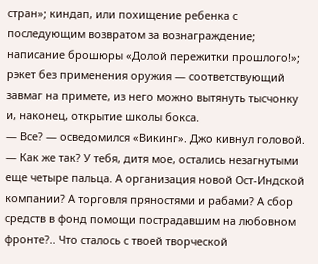стран»; киндап, или похищение ребенка с последующим возвратом за вознаграждение; написание брошюры «Долой пережитки прошлого!»; рэкет без применения оружия — соответствующий завмаг на примете, из него можно вытянуть тысчонку и, наконец, открытие школы бокса.
— Все? — осведомился «Викинг». Джо кивнул головой. — Как же так? У тебя, дитя мое, остались незагнутыми еще четыре пальца. А организация новой Ост-Индской компании? А торговля пряностями и рабами? А сбор средств в фонд помощи пострадавшим на любовном фронте?.. Что сталось с твоей творческой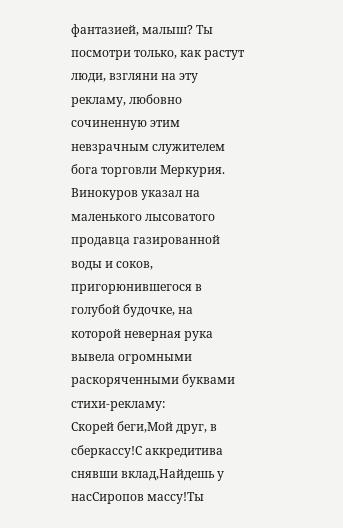фантазией, малыш? Ты посмотри только, как растут люди, взгляни на эту рекламу, любовно сочиненную этим невзрачным служителем бога торговли Меркурия.
Винокуров указал на маленького лысоватого продавца газированной воды и соков, пригорюнившегося в голубой будочке, на которой неверная рука вывела огромными раскоряченными буквами стихи-рекламу:
Скорей беги,Мой друг, в сберкассу!С аккредитива снявши вклад,Найдешь у насСиропов массу!Ты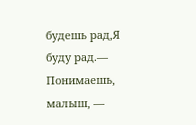будешь рад,Я буду рад.— Понимаешь, малыш, —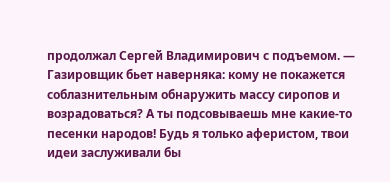продолжал Сергей Владимирович с подъемом. — Газировщик бьет наверняка: кому не покажется соблазнительным обнаружить массу сиропов и возрадоваться? А ты подсовываешь мне какие-то песенки народов! Будь я только аферистом, твои идеи заслуживали бы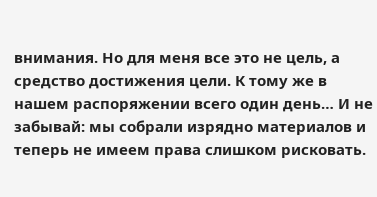внимания. Но для меня все это не цель, а средство достижения цели. К тому же в нашем распоряжении всего один день… И не забывай: мы собрали изрядно материалов и теперь не имеем права слишком рисковать.